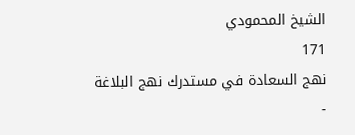الشيخ المحمودي
171
نهج السعادة في مستدرك نهج البلاغة
-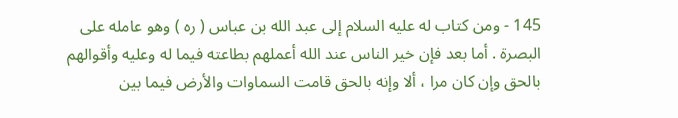145 - ومن كتاب له عليه السلام إلى عبد الله بن عباس ( ره ) وهو عامله على البصرة . أما بعد فإن خير الناس عند الله أعملهم بطاعته فيما له وعليه وأقوالهم بالحق وإن كان مرا ، ألا وإنه بالحق قامت السماوات والأرض فيما بين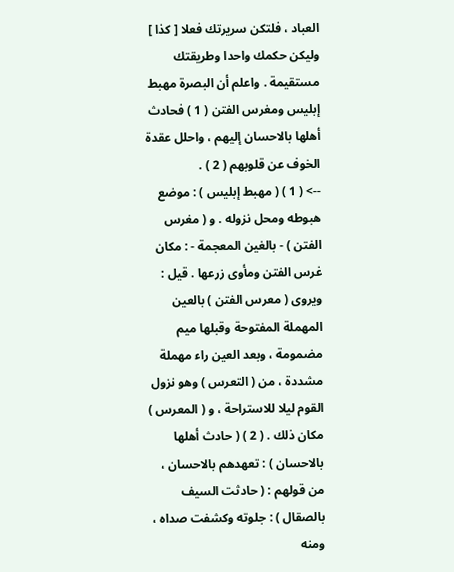العباد ، فلتكن سريرتك فعلا [ كذا ] وليكن حكمك واحدا وطريقتك مستقيمة . واعلم أن البصرة مهبط إبليس ومغرس الفتن ( 1 ) فحادث أهلها بالاحسان إليهم ، واحلل عقدة الخوف عن قلوبهم ( 2 ) .
--> ( 1 ) ( مهبط إبليس ) : موضع هبوطه ومحل نزوله . و ( مغرس الفتن ) - بالغين المعجمة - : مكان غرس الفتن ومأوى زرعها . قيل : ويروى ( معرس الفتن ) بالعين المهملة المفتوحة وقبلها ميم مضمومة ، وبعد العين راء مهملة مشددة ، من ( التعرس ) وهو نزول القوم ليلا للاستراحة ، و ( المعرس ) مكان ذلك . ( 2 ) ( حادث أهلها بالاحسان ) : تعهدهم بالاحسان ، من قولهم : ( حادثت السيف بالصقال ) : جلوته وكشفت صداه ، ومنه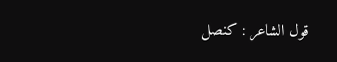قول الشاعر : كنصل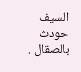السيف حودث بالصقال .